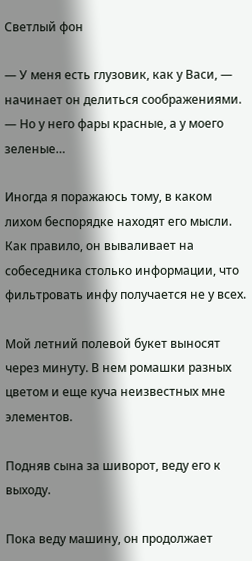Светлый фон

— У меня есть глузовик, как у Васи, — начинает он делиться соображениями. — Но у него фары красные, а у моего зеленые…

Иногда я поражаюсь тому, в каком лихом беспорядке находят его мысли. Как правило, он вываливает на собеседника столько информации, что фильтровать инфу получается не у всех.

Мой летний полевой букет выносят через минуту. В нем ромашки разных цветом и еще куча неизвестных мне элементов.

Подняв сына за шиворот, веду его к выходу.

Пока веду машину, он продолжает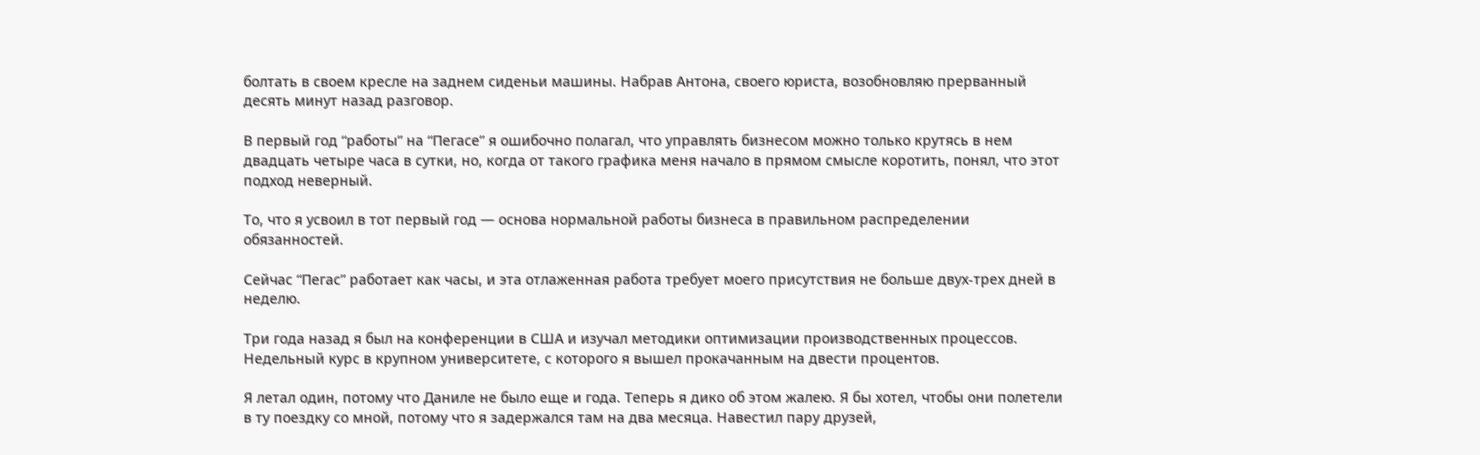болтать в своем кресле на заднем сиденьи машины. Набрав Антона, своего юриста, возобновляю прерванный десять минут назад разговор.

В первый год “работы” на “Пегасе” я ошибочно полагал, что управлять бизнесом можно только крутясь в нем двадцать четыре часа в сутки, но, когда от такого графика меня начало в прямом смысле коротить, понял, что этот подход неверный.

То, что я усвоил в тот первый год — основа нормальной работы бизнеса в правильном распределении обязанностей.

Сейчас “Пегас” работает как часы, и эта отлаженная работа требует моего присутствия не больше двух-трех дней в неделю.

Три года назад я был на конференции в США и изучал методики оптимизации производственных процессов. Недельный курс в крупном университете, с которого я вышел прокачанным на двести процентов.

Я летал один, потому что Даниле не было еще и года. Теперь я дико об этом жалею. Я бы хотел, чтобы они полетели в ту поездку со мной, потому что я задержался там на два месяца. Навестил пару друзей,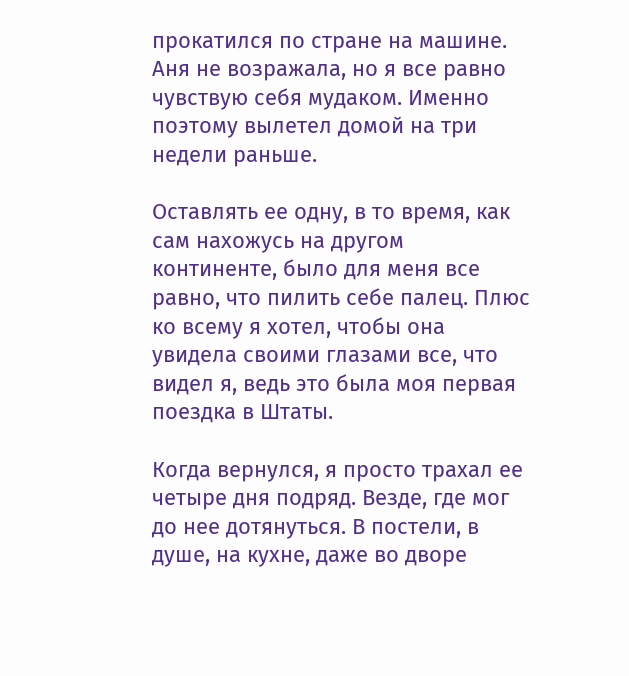прокатился по стране на машине. Аня не возражала, но я все равно чувствую себя мудаком. Именно поэтому вылетел домой на три недели раньше.

Оставлять ее одну, в то время, как сам нахожусь на другом континенте, было для меня все равно, что пилить себе палец. Плюс ко всему я хотел, чтобы она увидела своими глазами все, что видел я, ведь это была моя первая поездка в Штаты.

Когда вернулся, я просто трахал ее четыре дня подряд. Везде, где мог до нее дотянуться. В постели, в душе, на кухне, даже во дворе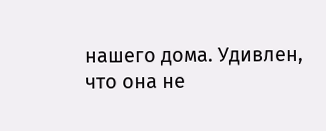нашего дома. Удивлен, что она не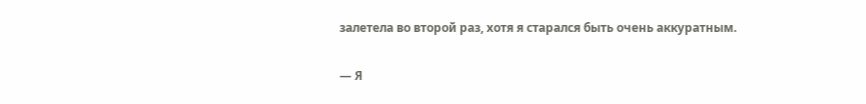залетела во второй раз, хотя я старался быть очень аккуратным.

— Я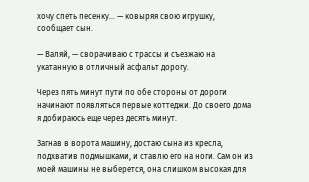хочу спеть песенку… — ковыряя свою игрушку, сообщает сын.

— Валяй, — сворачиваю с трассы и съезжаю на укатанную в отличный асфальт дорогу.

Через пять минут пути по обе стороны от дороги начинают появляться первые коттеджи. До своего дома я добираюсь еще через десять минут.

Загнав в ворота машину, достаю сына из кресла, подхватив подмышками, и ставлю его на ноги. Сам он из моей машины не выберется, она слишком высокая для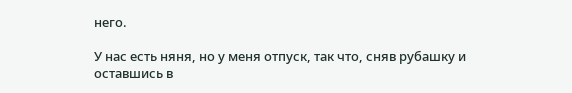него.

У нас есть няня, но у меня отпуск, так что, сняв рубашку и оставшись в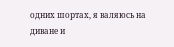одних шортах, я валяюсь на диване и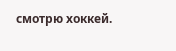смотрю хоккей.